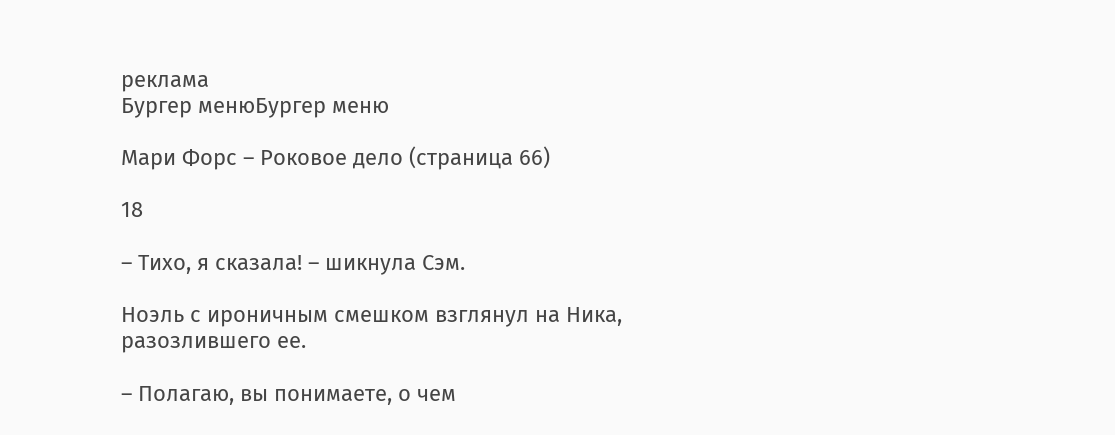реклама
Бургер менюБургер меню

Мари Форс – Роковое дело (страница 66)

18

– Тихо, я сказала! – шикнула Сэм.

Ноэль с ироничным смешком взглянул на Ника, разозлившего ее.

– Полагаю, вы понимаете, о чем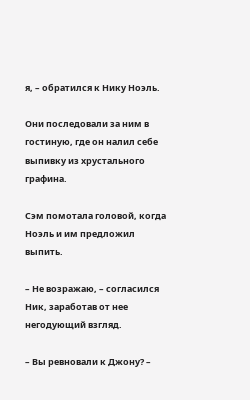я, – обратился к Нику Ноэль.

Они последовали за ним в гостиную, где он налил себе выпивку из хрустального графина.

Сэм помотала головой, когда Ноэль и им предложил выпить.

– Не возражаю, – согласился Ник, заработав от нее негодующий взгляд.

– Вы ревновали к Джону? –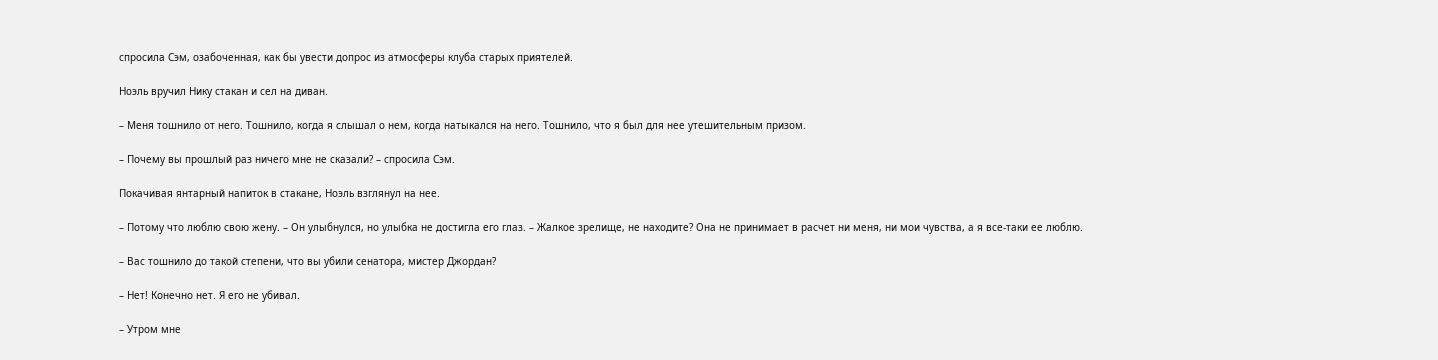спросила Сэм, озабоченная, как бы увести допрос из атмосферы клуба старых приятелей.

Ноэль вручил Нику стакан и сел на диван.

– Меня тошнило от него. Тошнило, когда я слышал о нем, когда натыкался на него. Тошнило, что я был для нее утешительным призом.

– Почему вы прошлый раз ничего мне не сказали? – спросила Сэм.

Покачивая янтарный напиток в стакане, Ноэль взглянул на нее.

– Потому что люблю свою жену. – Он улыбнулся, но улыбка не достигла его глаз. – Жалкое зрелище, не находите? Она не принимает в расчет ни меня, ни мои чувства, а я все-таки ее люблю.

– Вас тошнило до такой степени, что вы убили сенатора, мистер Джордан?

– Нет! Конечно нет. Я его не убивал.

– Утром мне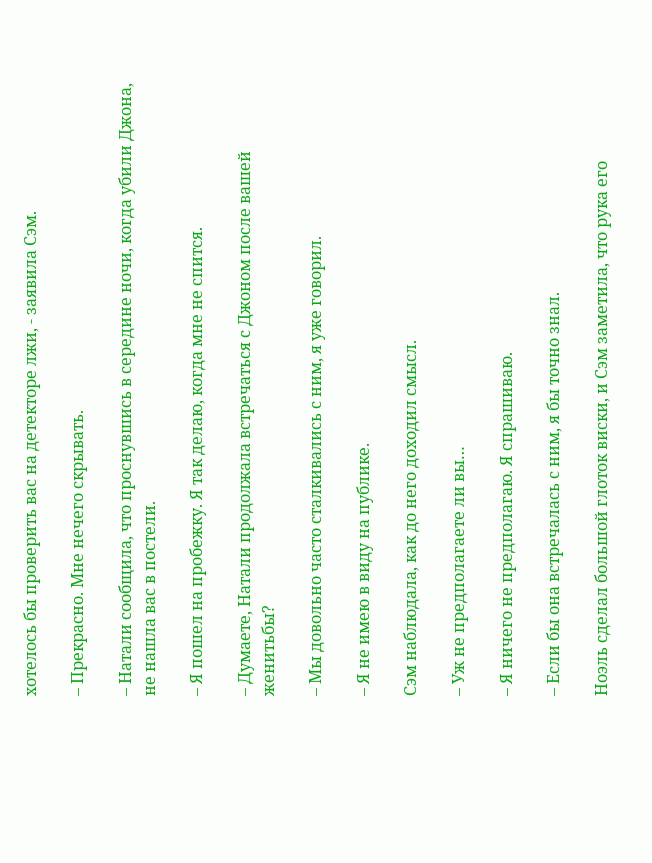хотелось бы проверить вас на детекторе лжи, - заявила Сэм.

– Прекрасно. Мне нечего скрывать.

– Натали сообщила, что проснувшись в середине ночи, когда убили Джона, не нашла вас в постели.

– Я пошел на пробежку. Я так делаю, когда мне не спится.

– Думаете, Натали продолжала встречаться с Джоном после вашей женитьбы?

– Мы довольно часто сталкивались с ним, я уже говорил.

– Я не имею в виду на публике.

Сэм наблюдала, как до него доходил смысл.

– Уж не предполагаете ли вы…

– Я ничего не предполагаю. Я спрашиваю.

– Если бы она встречалась с ним, я бы точно знал.

Ноэль сделал большой глоток виски, и Сэм заметила, что рука его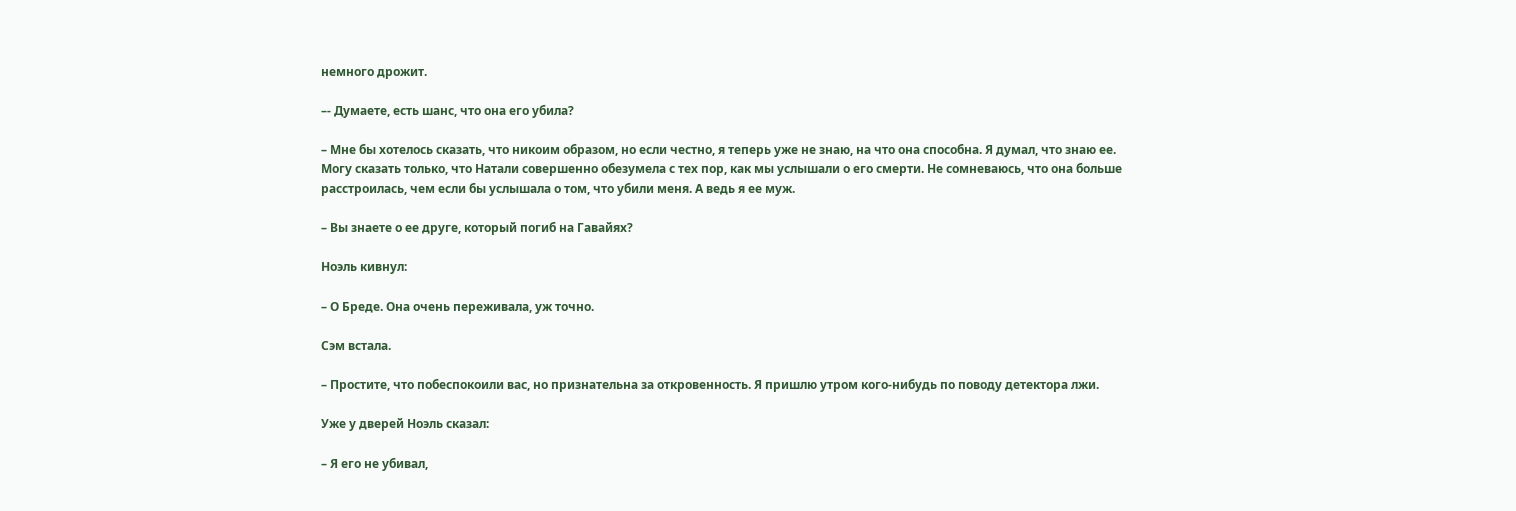немного дрожит.

–- Думаете, есть шанс, что она его убила?

– Мне бы хотелось сказать, что никоим образом, но если честно, я теперь уже не знаю, на что она способна. Я думал, что знаю ее. Могу сказать только, что Натали совершенно обезумела с тех пор, как мы услышали о его смерти. Не сомневаюсь, что она больше расстроилась, чем если бы услышала о том, что убили меня. А ведь я ее муж.

– Вы знаете о ее друге, который погиб на Гавайях?

Ноэль кивнул:

– О Бреде. Она очень переживала, уж точно.

Сэм встала.

– Простите, что побеспокоили вас, но признательна за откровенность. Я пришлю утром кого-нибудь по поводу детектора лжи.

Уже у дверей Ноэль сказал:

– Я его не убивал,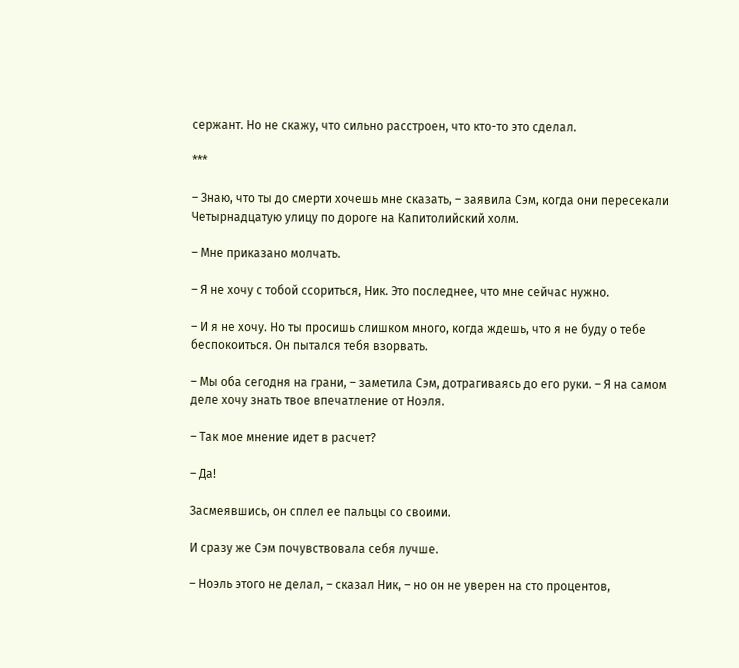сержант. Но не скажу, что сильно расстроен, что кто-то это сделал.

***

– Знаю, что ты до смерти хочешь мне сказать, – заявила Сэм, когда они пересекали Четырнадцатую улицу по дороге на Капитолийский холм.

– Мне приказано молчать.

– Я не хочу с тобой ссориться, Ник. Это последнее, что мне сейчас нужно.

– И я не хочу. Но ты просишь слишком много, когда ждешь, что я не буду о тебе беспокоиться. Он пытался тебя взорвать.

– Мы оба сегодня на грани, – заметила Сэм, дотрагиваясь до его руки. – Я на самом деле хочу знать твое впечатление от Ноэля.

– Так мое мнение идет в расчет?

– Да!

Засмеявшись, он сплел ее пальцы со своими.

И сразу же Сэм почувствовала себя лучше.

– Ноэль этого не делал, – сказал Ник, – но он не уверен на сто процентов,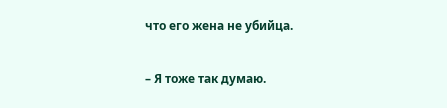что его жена не убийца.

– Я тоже так думаю.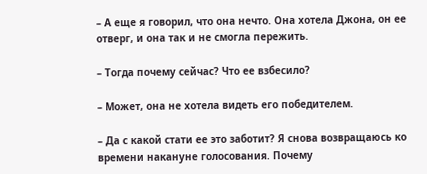– А еще я говорил, что она нечто. Она хотела Джона, он ее отверг, и она так и не смогла пережить.

– Тогда почему сейчас? Что ее взбесило?

– Может, она не хотела видеть его победителем.

– Да с какой стати ее это заботит? Я снова возвращаюсь ко времени накануне голосования. Почему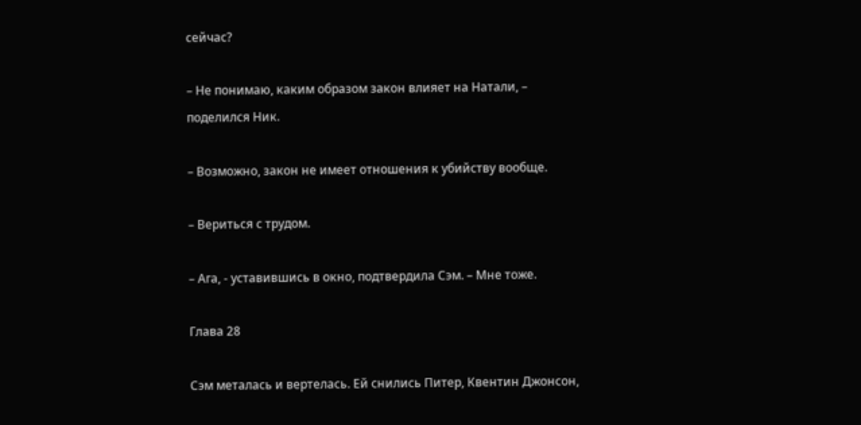сейчас?

– Не понимаю, каким образом закон влияет на Натали, – поделился Ник.

– Возможно, закон не имеет отношения к убийству вообще.

– Вериться с трудом.

– Ага, - уставившись в окно, подтвердила Сэм. – Мне тоже.

Глава 28

Сэм металась и вертелась. Ей снились Питер, Квентин Джонсон,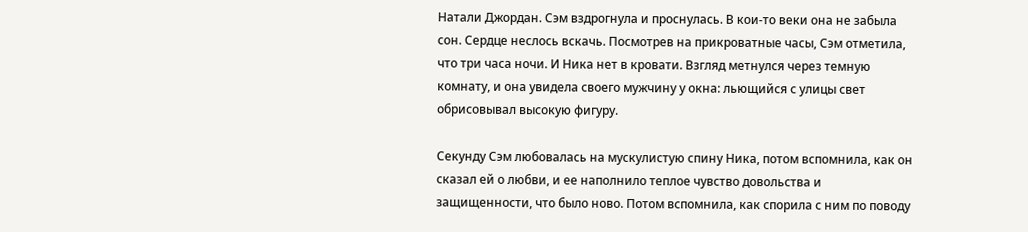Натали Джордан. Сэм вздрогнула и проснулась. В кои-то веки она не забыла сон. Сердце неслось вскачь. Посмотрев на прикроватные часы, Сэм отметила, что три часа ночи. И Ника нет в кровати. Взгляд метнулся через темную комнату, и она увидела своего мужчину у окна: льющийся с улицы свет обрисовывал высокую фигуру.

Секунду Сэм любовалась на мускулистую спину Ника, потом вспомнила, как он сказал ей о любви, и ее наполнило теплое чувство довольства и защищенности, что было ново. Потом вспомнила, как спорила с ним по поводу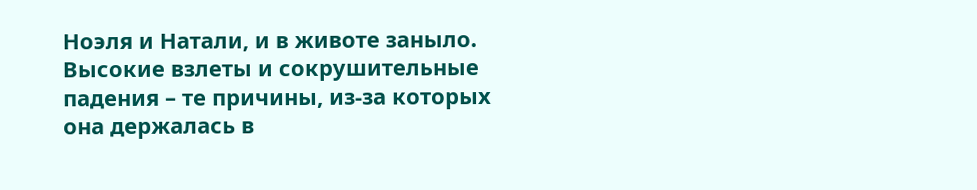Ноэля и Натали, и в животе заныло. Высокие взлеты и сокрушительные падения – те причины, из-за которых она держалась в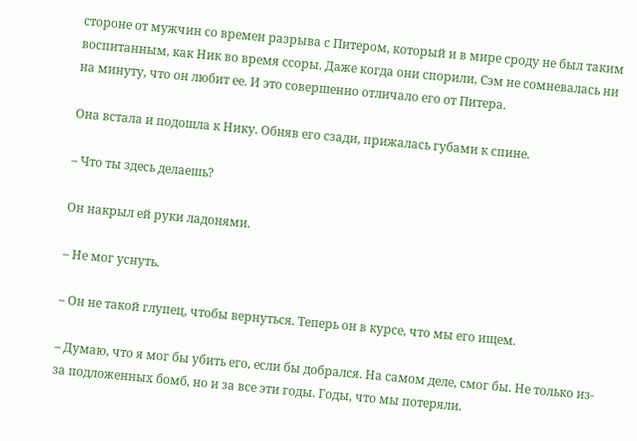стороне от мужчин со времен разрыва с Питером, который и в мире сроду не был таким воспитанным, как Ник во время ссоры. Даже когда они спорили, Сэм не сомневалась ни на минуту, что он любит ее. И это совершенно отличало его от Питера.

Она встала и подошла к Нику. Обняв его сзади, прижалась губами к спине.

– Что ты здесь делаешь?

Он накрыл ей руки ладонями.

– Не мог уснуть.

– Он не такой глупец, чтобы вернуться. Теперь он в курсе, что мы его ищем.

– Думаю, что я мог бы убить его, если бы добрался. На самом деле, смог бы. Не только из-за подложенных бомб, но и за все эти годы. Годы, что мы потеряли.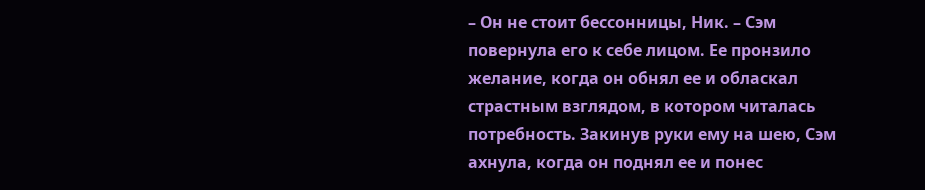– Он не стоит бессонницы, Ник. – Сэм повернула его к себе лицом. Ее пронзило желание, когда он обнял ее и обласкал страстным взглядом, в котором читалась потребность. Закинув руки ему на шею, Сэм ахнула, когда он поднял ее и понес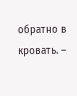обратно в кровать. –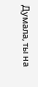Думала, ты на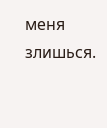меня злишься.